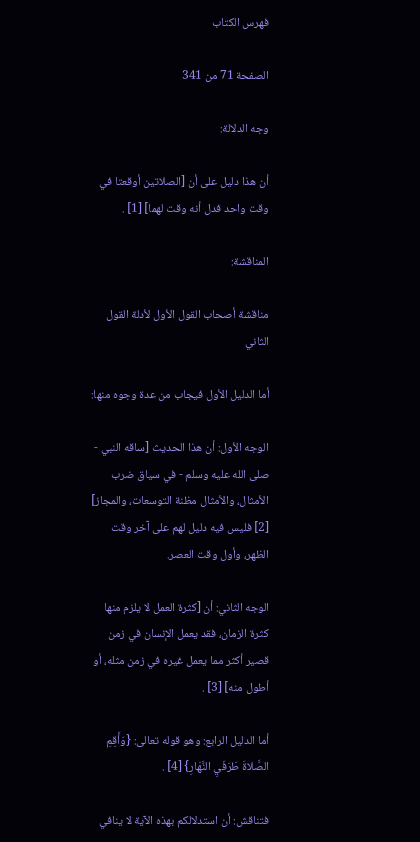فهرس الكتاب

الصفحة 71 من 341

وجه الدلالة:

أن هذا دليل على أن [الصلاتين أوقعتا في وقت واحد فدل أنه وقت لهما] [1] .

المناقشة:

مناقشة أصحاب القول الأول لأدلة القول الثاني

أما الدليل الأول فيجاب من عدة وجوه منها:

الوجه الأول: أن هذا الحديث [ساقه النبي - صلى الله عليه وسلم - في سياق ضرب الأمثال، والأمثال مظنة التوسعات، والمجاز] [2] فليس فيه دليل لهم على آخر وقت الظهر، وأول وقت العصر.

الوجه الثاني: أن [كثرة العمل لا يلزم منها كثرة الزمان، فقد يعمل الإنسان في زمن قصير أكثر مما يعمل غيره في زمن مثله، أو أطول منه] [3] .

أما الدليل الرابع: وهو قوله تعالى: {وَأَقِمِ الصَّلاةَ طَرَفَيِ النَّهَارِ} [4] .

فتناقش: أن استدلالكم بهذه الآية لا ينافي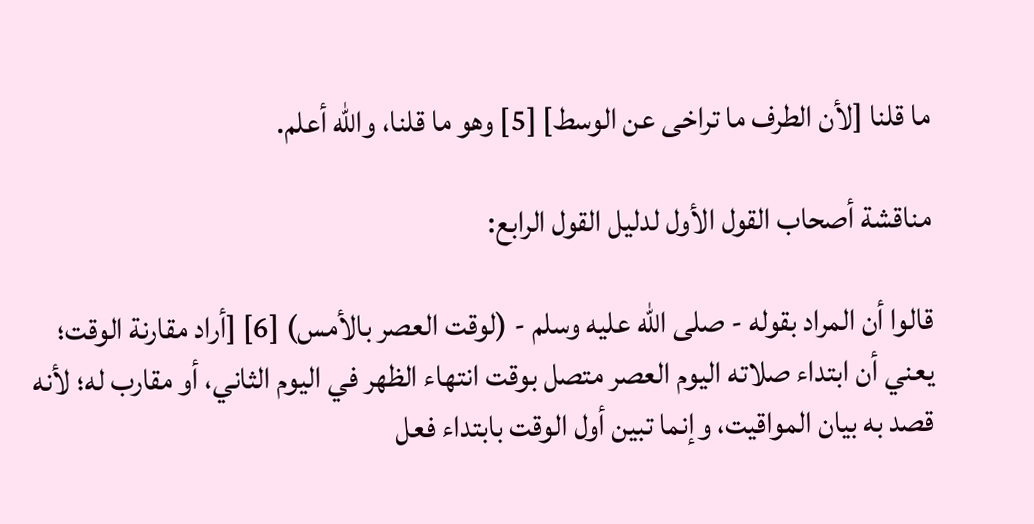ما قلنا [لأن الطرف ما تراخى عن الوسط] [5] وهو ما قلنا، والله أعلم.

مناقشة أصحاب القول الأول لدليل القول الرابع:

قالوا أن المراد بقوله - صلى الله عليه وسلم - (لوقت العصر بالأمس) [6] [أراد مقارنة الوقت؛ يعني أن ابتداء صلاته اليوم العصر متصل بوقت انتهاء الظهر في اليوم الثاني، أو مقارب له؛ لأنه قصد به بيان المواقيت، وإنما تبين أول الوقت بابتداء فعل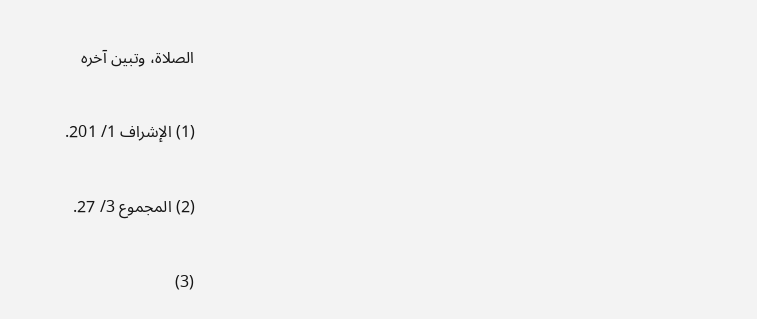الصلاة، وتبين آخره

(1) الإشراف 1/ 201.

(2) المجموع 3/ 27.

(3)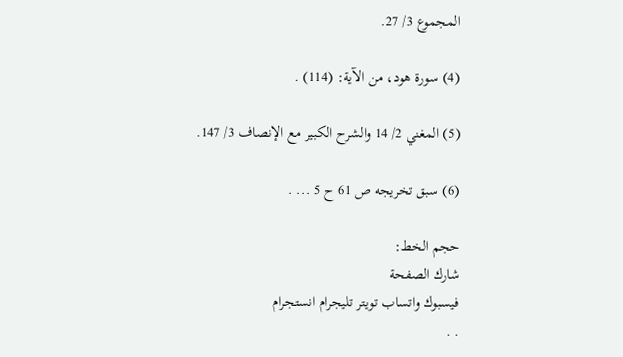المجموع 3/ 27.

(4) سورة هود، من الآية: (114) .

(5) المغني 2/ 14 والشرح الكبير مع الإنصاف 3/ 147.

(6) سبق تخريجه ص 61 ح 5 ... .

حجم الخط:
شارك الصفحة
فيسبوك واتساب تويتر تليجرام انستجرام
. .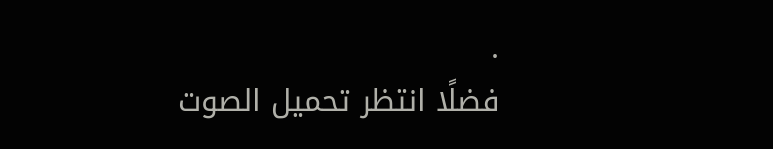.
فضلًا انتظر تحميل الصوت